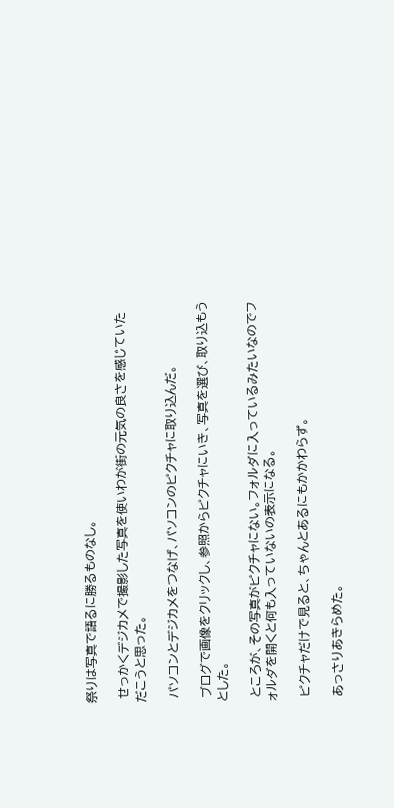祭りは写真で語るに勝るものなし。

 せっかくデジカメで撮影した写真を使いわが街の元気の良さを感じていただこうと思った。

 パソコンとデジカメをつなげ、パソコンのピクチャに取り込んだ。

 ブログで画像をクリックし、参照からピクチャにいき、写真を選び、取り込もうとした。

 ところが、その写真がピクチャにない。フォルダに入っているみたいなのでフォルダを開くと何も入っていないの表示になる。

 ピクチャだけで見ると、ちゃんとあるにもかかわらず。

 あっさりあきらめた。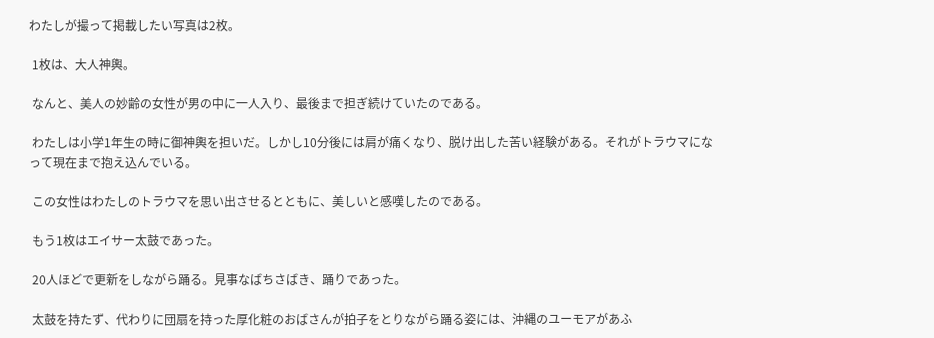わたしが撮って掲載したい写真は2枚。

 1枚は、大人神輿。

 なんと、美人の妙齢の女性が男の中に一人入り、最後まで担ぎ続けていたのである。

 わたしは小学1年生の時に御神輿を担いだ。しかし10分後には肩が痛くなり、脱け出した苦い経験がある。それがトラウマになって現在まで抱え込んでいる。

 この女性はわたしのトラウマを思い出させるとともに、美しいと感嘆したのである。

 もう1枚はエイサー太鼓であった。

 20人ほどで更新をしながら踊る。見事なばちさばき、踊りであった。

 太鼓を持たず、代わりに団扇を持った厚化粧のおばさんが拍子をとりながら踊る姿には、沖縄のユーモアがあふ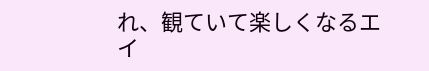れ、観ていて楽しくなるエイ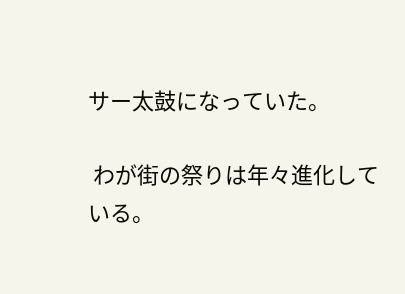サー太鼓になっていた。

 わが街の祭りは年々進化している。